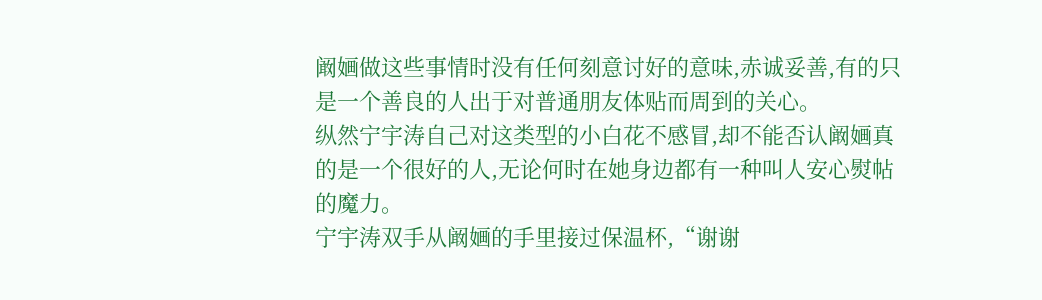阚婳做这些事情时没有任何刻意讨好的意味,赤诚妥善,有的只是一个善良的人出于对普通朋友体贴而周到的关心。
纵然宁宇涛自己对这类型的小白花不感冒,却不能否认阚婳真的是一个很好的人,无论何时在她身边都有一种叫人安心熨帖的魔力。
宁宇涛双手从阚婳的手里接过保温杯,“谢谢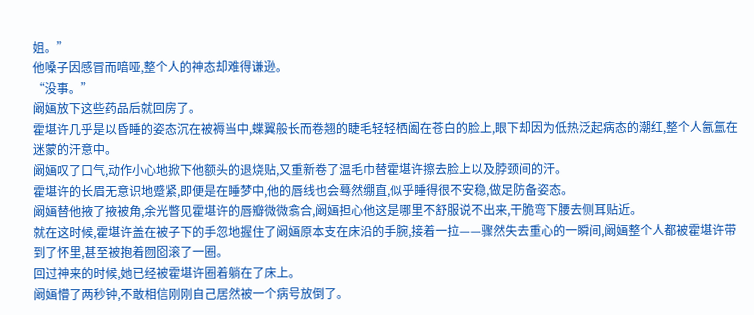姐。”
他嗓子因感冒而喑哑,整个人的神态却难得谦逊。
“没事。”
阚婳放下这些药品后就回房了。
霍堪许几乎是以昏睡的姿态沉在被褥当中,蝶翼般长而卷翘的睫毛轻轻栖阖在苍白的脸上,眼下却因为低热泛起病态的潮红,整个人氤氲在迷蒙的汗意中。
阚婳叹了口气,动作小心地掀下他额头的退烧贴,又重新卷了温毛巾替霍堪许擦去脸上以及脖颈间的汗。
霍堪许的长眉无意识地蹙紧,即便是在睡梦中,他的唇线也会蓦然绷直,似乎睡得很不安稳,做足防备姿态。
阚婳替他掖了掖被角,余光瞥见霍堪许的唇瓣微微翕合,阚婳担心他这是哪里不舒服说不出来,干脆弯下腰去侧耳贴近。
就在这时候,霍堪许盖在被子下的手忽地握住了阚婳原本支在床沿的手腕,接着一拉——骤然失去重心的一瞬间,阚婳整个人都被霍堪许带到了怀里,甚至被抱着囫囵滚了一圈。
回过神来的时候,她已经被霍堪许圈着躺在了床上。
阚婳懵了两秒钟,不敢相信刚刚自己居然被一个病号放倒了。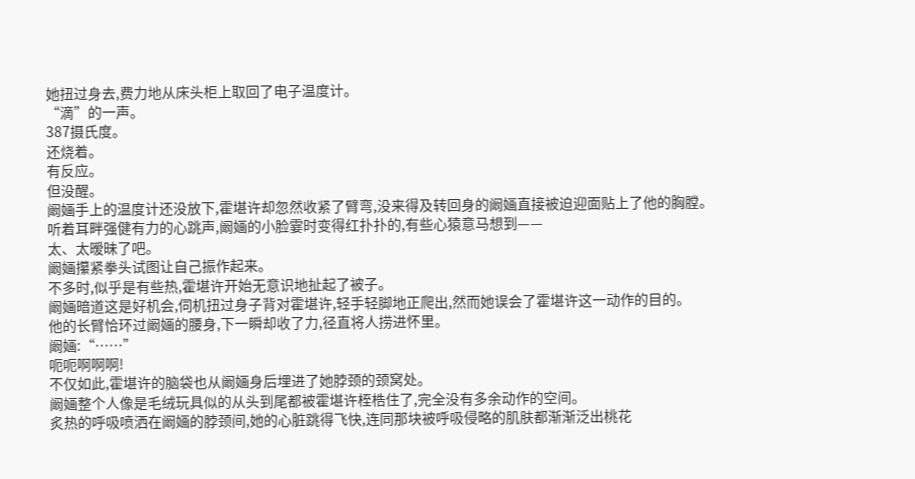她扭过身去,费力地从床头柜上取回了电子温度计。
“滴”的一声。
387摄氏度。
还烧着。
有反应。
但没醒。
阚婳手上的温度计还没放下,霍堪许却忽然收紧了臂弯,没来得及转回身的阚婳直接被迫迎面贴上了他的胸膛。
听着耳畔强健有力的心跳声,阚婳的小脸霎时变得红扑扑的,有些心猿意马想到——
太、太暧昧了吧。
阚婳攥紧拳头试图让自己振作起来。
不多时,似乎是有些热,霍堪许开始无意识地扯起了被子。
阚婳暗道这是好机会,伺机扭过身子背对霍堪许,轻手轻脚地正爬出,然而她误会了霍堪许这一动作的目的。
他的长臂恰环过阚婳的腰身,下一瞬却收了力,径直将人捞进怀里。
阚婳:“……”
呃呃啊啊啊!
不仅如此,霍堪许的脑袋也从阚婳身后埋进了她脖颈的颈窝处。
阚婳整个人像是毛绒玩具似的从头到尾都被霍堪许桎梏住了,完全没有多余动作的空间。
炙热的呼吸喷洒在阚婳的脖颈间,她的心脏跳得飞快,连同那块被呼吸侵略的肌肤都渐渐泛出桃花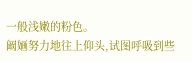一般浅嫩的粉色。
阚婳努力地往上仰头,试图呼吸到些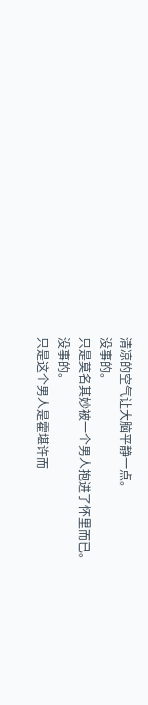清凉的空气让大脑平静一点。
没事的。
只是莫名其妙被一个男人抱进了怀里而已。
没事的。
只是这个男人是霍堪许而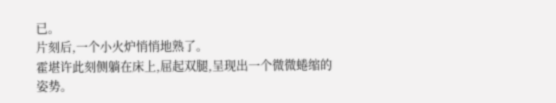已。
片刻后,一个小火炉悄悄地熟了。
霍堪许此刻侧躺在床上,屈起双腿,呈现出一个微微蜷缩的姿势。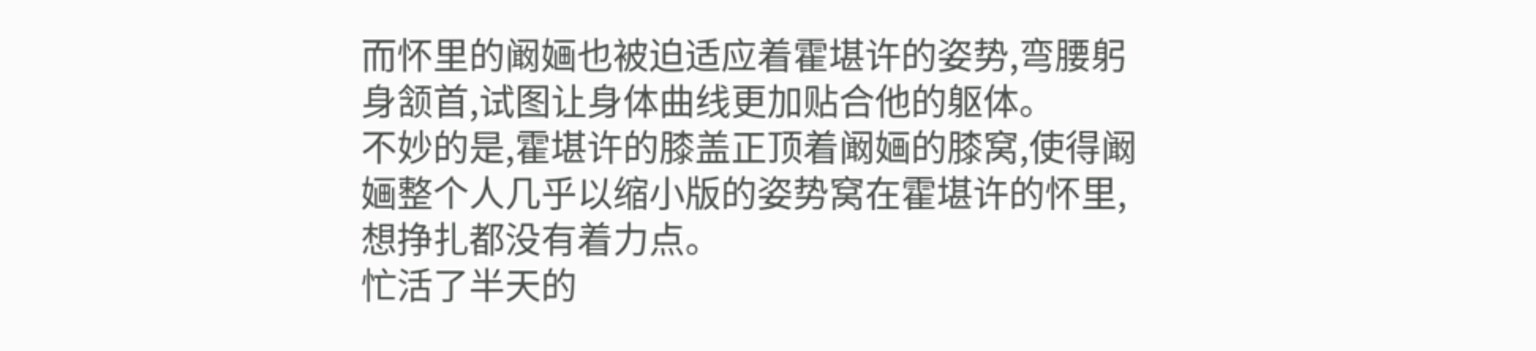而怀里的阚婳也被迫适应着霍堪许的姿势,弯腰躬身颔首,试图让身体曲线更加贴合他的躯体。
不妙的是,霍堪许的膝盖正顶着阚婳的膝窝,使得阚婳整个人几乎以缩小版的姿势窝在霍堪许的怀里,想挣扎都没有着力点。
忙活了半天的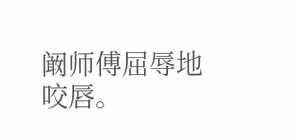阚师傅屈辱地咬唇。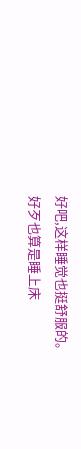好吧,这样睡觉也挺舒服的。
好歹也算是睡上床